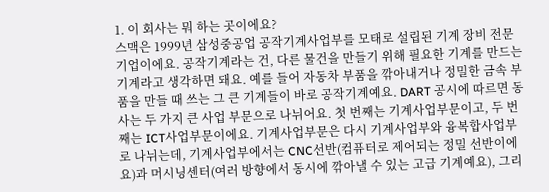1. 이 회사는 뭐 하는 곳이에요?
스맥은 1999년 삼성중공업 공작기계사업부를 모태로 설립된 기계 장비 전문 기업이에요. 공작기계라는 건, 다른 물건을 만들기 위해 필요한 기계를 만드는 기계라고 생각하면 돼요. 예를 들어 자동차 부품을 깎아내거나 정밀한 금속 부품을 만들 때 쓰는 그 큰 기계들이 바로 공작기계예요. DART 공시에 따르면 동사는 두 가지 큰 사업 부문으로 나뉘어요. 첫 번째는 기계사업부문이고, 두 번째는 ICT사업부문이에요. 기계사업부문은 다시 기계사업부와 융복합사업부로 나뉘는데, 기계사업부에서는 CNC선반(컴퓨터로 제어되는 정밀 선반이에요)과 머시닝센터(여러 방향에서 동시에 깎아낼 수 있는 고급 기계예요), 그리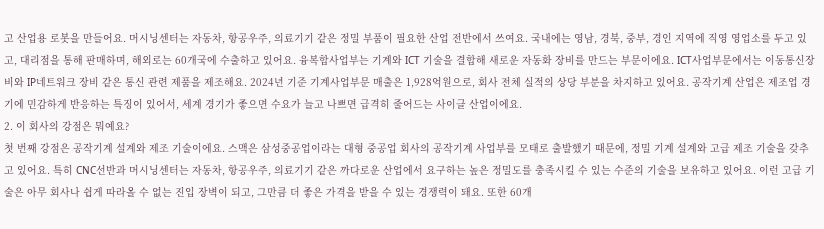고 산업용 로봇을 만들어요. 머시닝센터는 자동차, 항공우주, 의료기기 같은 정밀 부품이 필요한 산업 전반에서 쓰여요. 국내에는 영남, 경북, 중부, 경인 지역에 직영 영업소를 두고 있고, 대리점을 통해 판매하며, 해외로는 60개국에 수출하고 있어요. 융복합사업부는 기계와 ICT 기술을 결합해 새로운 자동화 장비를 만드는 부문이에요. ICT사업부문에서는 이동통신장비와 IP네트워크 장비 같은 통신 관련 제품을 제조해요. 2024년 기준 기계사업부문 매출은 1,928억원으로, 회사 전체 실적의 상당 부분을 차지하고 있어요. 공작기계 산업은 제조업 경기에 민감하게 반응하는 특징이 있어서, 세계 경기가 좋으면 수요가 늘고 나쁘면 급격히 줄어드는 사이클 산업이에요.
2. 이 회사의 강점은 뭐예요?
첫 번째 강점은 공작기계 설계와 제조 기술이에요. 스맥은 삼성중공업이라는 대형 중공업 회사의 공작기계 사업부를 모태로 출발했기 때문에, 정밀 기계 설계와 고급 제조 기술을 갖추고 있어요. 특히 CNC선반과 머시닝센터는 자동차, 항공우주, 의료기기 같은 까다로운 산업에서 요구하는 높은 정밀도를 충족시킬 수 있는 수준의 기술을 보유하고 있어요. 이런 고급 기술은 아무 회사나 쉽게 따라올 수 없는 진입 장벽이 되고, 그만큼 더 좋은 가격을 받을 수 있는 경쟁력이 돼요. 또한 60개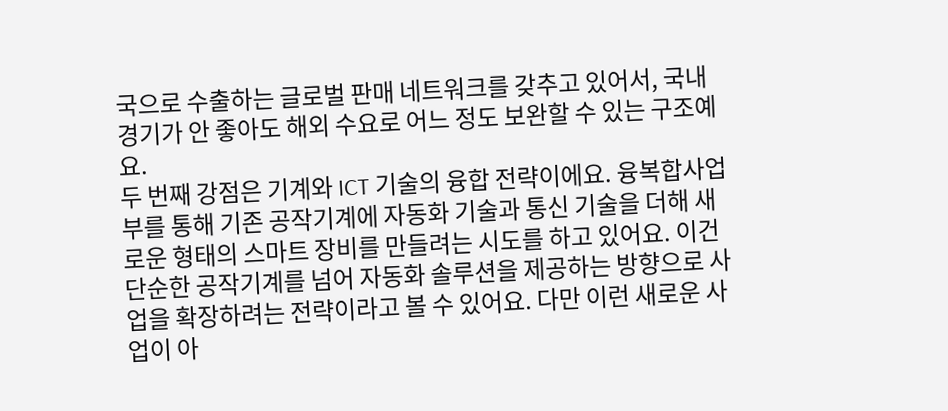국으로 수출하는 글로벌 판매 네트워크를 갖추고 있어서, 국내 경기가 안 좋아도 해외 수요로 어느 정도 보완할 수 있는 구조예요.
두 번째 강점은 기계와 ICT 기술의 융합 전략이에요. 융복합사업부를 통해 기존 공작기계에 자동화 기술과 통신 기술을 더해 새로운 형태의 스마트 장비를 만들려는 시도를 하고 있어요. 이건 단순한 공작기계를 넘어 자동화 솔루션을 제공하는 방향으로 사업을 확장하려는 전략이라고 볼 수 있어요. 다만 이런 새로운 사업이 아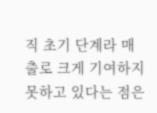직 초기 단계라 매출로 크게 기여하지 못하고 있다는 점은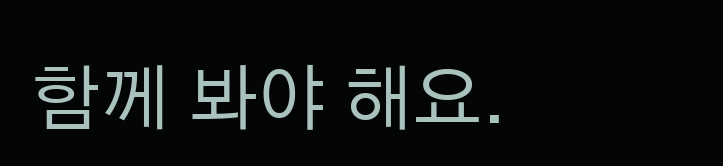함께 봐야 해요.